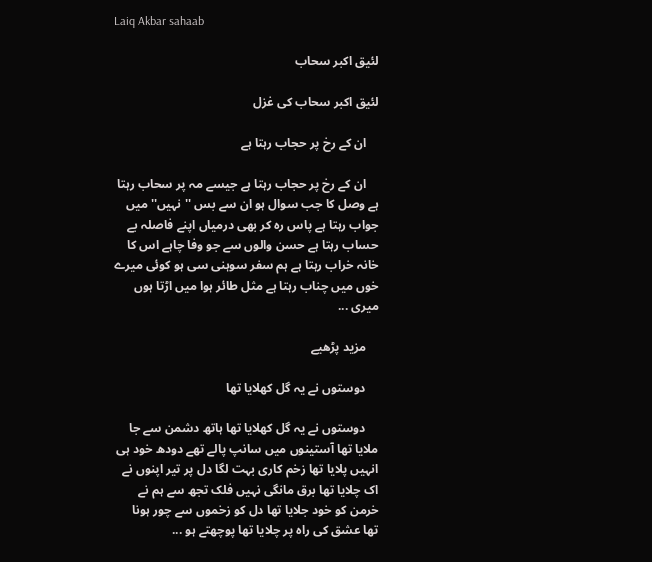Laiq Akbar sahaab

لئیق اکبر سحاب

لئیق اکبر سحاب کی غزل

    ان کے رخ پر حجاب رہتا ہے

    ان کے رخ پر حجاب رہتا ہے جیسے مہ پر سحاب رہتا ہے وصل کا جب سوال ہو ان سے بس ''نہیں'' میں جواب رہتا ہے پاس رہ کر بھی درمیاں اپنے فاصلہ بے حساب رہتا ہے حسن والوں سے جو وفا چاہے اس کا خانہ خراب رہتا ہے ہم سفر سوہنی سی ہو کوئی میرے خوں میں چناب رہتا ہے مثل طائر ہوا میں اڑتا ہوں میری ...

    مزید پڑھیے

    دوستوں نے یہ گل کھلایا تھا

    دوستوں نے یہ گل کھلایا تھا ہاتھ دشمن سے جا ملایا تھا آستینوں میں سانپ پالے تھے دودھ خود ہی انہیں پلایا تھا زخم کاری بہت لگا دل پر تیر اپنوں نے اک چلایا تھا برق مانگی نہیں فلک تجھ سے ہم نے خرمن کو خود جلایا تھا دل کو زخموں سے چور ہونا تھا عشق کی راہ پر چلایا تھا پوچھتے ہو ...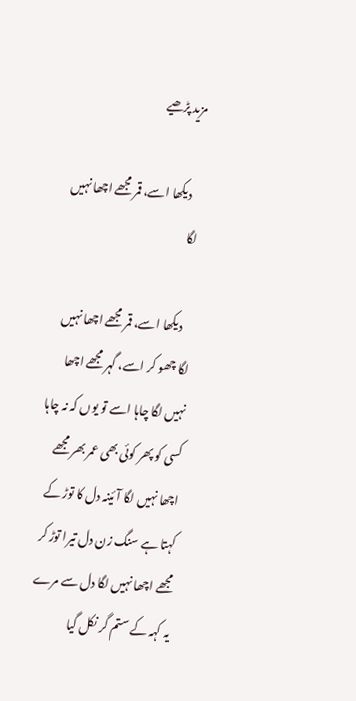مزید پڑھیے

    دیکھا اسے، قمر مجھے اچھا نہیں لگا

    دیکھا اسے، قمر مجھے اچھا نہیں لگا چھو کر اسے، گہر مجھے اچھا نہیں لگا چاہا اسے تو یوں کہ نہ چاہا کسی کو پھر کوئی بھی عمر بھر مجھے اچھا نہیں لگا آئینہ دل کا توڑ کے کہتا ہے سنگ زن دل تیرا توڑ کر مجھے اچھا نہیں لگا دل سے مرے یہ کہہ کے ستم گر نکل گیا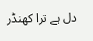دل ہے ترا کھنڈر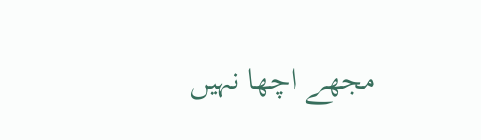مجھے اچھا نہیں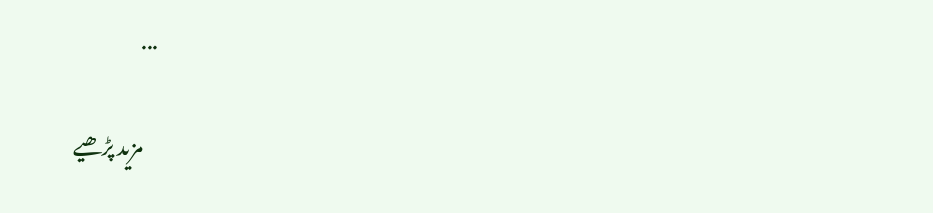...

    مزید پڑھیے